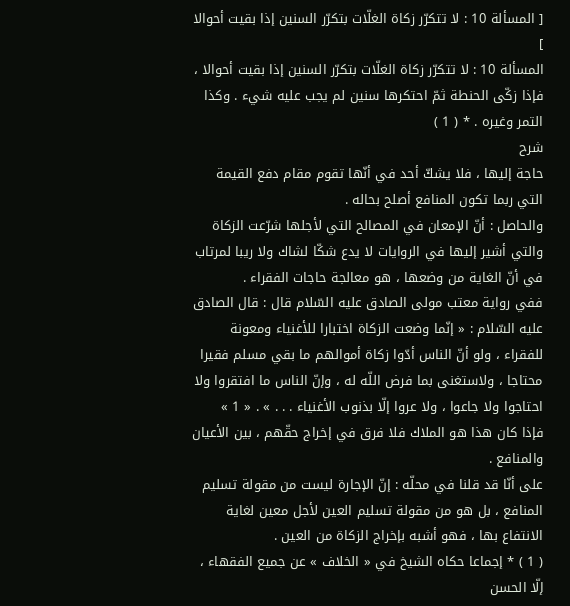[ المسألة 10 : لا تتكرّر زكاة الغلّات بتكرّر السنين إذا بقيت أحوالا ]
المسألة 10 : لا تتكرّر زكاة الغلّات بتكرّر السنين إذا بقيت أحوالا ، فإذا زكّى الحنطة ثمّ احتكرها سنين لم يجب عليه شيء . وكذا التمر وغيره . * ( 1 )
شرح
حاجة إليها ، فلا يشكّ أحد في أنّها تقوم مقام دفع القيمة التي ربما تكون المنافع أصلح بحاله .
والحاصل : أنّ الإمعان في المصالح التي لأجلها شرّعت الزكاة والتي أشير إليها في الروايات لا يدع شكّا لشاك ولا ريبا لمرتاب في أنّ الغاية من وضعها ، هو معالجة حاجات الفقراء .
ففي رواية معتب مولى الصادق عليه السّلام قال : قال الصادق عليه السّلام : « إنّما وضعت الزكاة اختبارا للأغنياء ومعونة للفقراء ، ولو أنّ الناس أدّوا زكاة أموالهم ما بقي مسلم فقيرا محتاجا ، ولاستغنى بما فرض اللّه له ، وإنّ الناس ما افتقروا ولا احتاجوا ولا جاعوا ، ولا عروا إلّا بذنوب الأغنياء . . . » . « 1 »
فإذا كان هذا هو الملاك فلا فرق في إخراج حقّهم ، بين الأعيان والمنافع .
على أنّا قد قلنا في محلّه : إنّ الإجارة ليست من مقولة تسليم المنافع ، بل هو من مقولة تسليم العين لأجل معين لغاية الانتفاع بها ، فهو أشبه بإخراج الزكاة من العين .
( 1 ) * إجماعا حكاه الشيخ في « الخلاف » عن جميع الفقهاء ، إلّا الحسن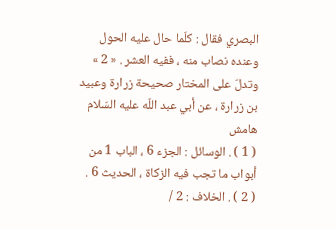البصري فقال : كلّما حال عليه الحول وعنده نصاب منه ، ففيه العشر . « 2 »
وتدلّ على المختار صحيحة زرارة وعبيد بن زرارة ، عن أبي عبد اللّه عليه السّلام
هامش
( 1 ) . الوسائل : الجزء 6 ، الباب 1 من أبواب ما تجب فيه الزكاة ، الحديث 6 .
( 2 ) . الخلاف : 2 /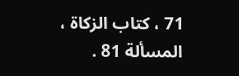71 ، كتاب الزكاة ، المسألة 81 .